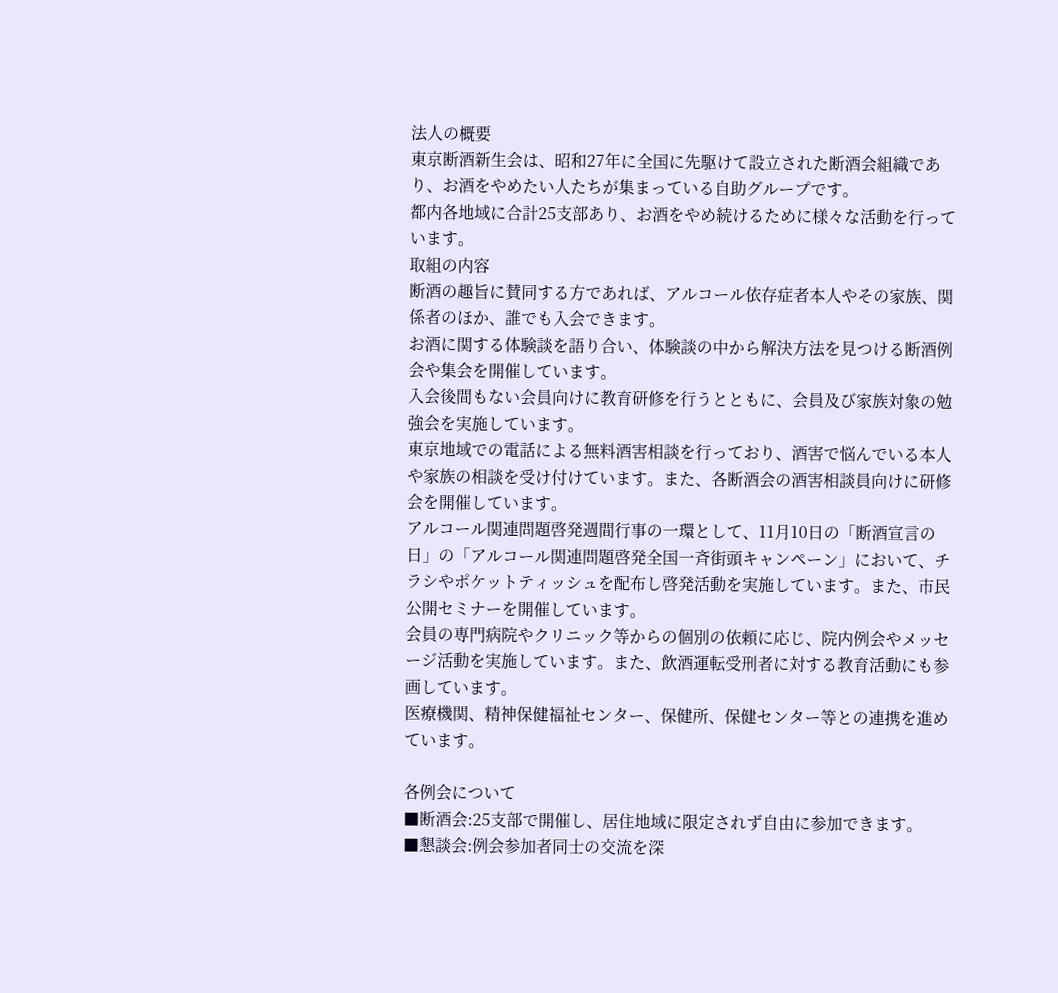法人の概要
東京断酒新生会は、昭和27年に全国に先駆けて設立された断酒会組織であり、お酒をやめたい人たちが集まっている自助グループです。
都内各地域に合計25支部あり、お酒をやめ続けるために様々な活動を行っています。
取組の内容
断酒の趣旨に賛同する方であれば、アルコール依存症者本人やその家族、関係者のほか、誰でも入会できます。
お酒に関する体験談を語り合い、体験談の中から解決方法を見つける断酒例会や集会を開催しています。
入会後間もない会員向けに教育研修を行うとともに、会員及び家族対象の勉強会を実施しています。
東京地域での電話による無料酒害相談を行っており、酒害で悩んでいる本人や家族の相談を受け付けています。また、各断酒会の酒害相談員向けに研修会を開催しています。
アルコール関連問題啓発週間行事の一環として、11月10日の「断酒宣言の日」の「アルコール関連問題啓発全国一斉街頭キャンペーン」において、チラシやポケットティッシュを配布し啓発活動を実施しています。また、市民公開セミナーを開催しています。
会員の専門病院やクリニック等からの個別の依頼に応じ、院内例会やメッセージ活動を実施しています。また、飲酒運転受刑者に対する教育活動にも参画しています。
医療機関、精神保健福祉センター、保健所、保健センター等との連携を進めています。

各例会について
■断酒会:25支部で開催し、居住地域に限定されず自由に参加できます。
■懇談会:例会参加者同士の交流を深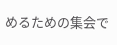めるための集会で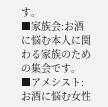す。
■家族会:お酒に悩む本人に関わる家族のための集会です。
■アメシスト:お酒に悩む女性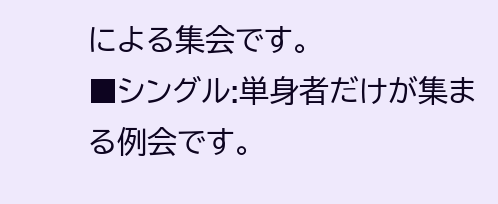による集会です。
■シングル:単身者だけが集まる例会です。